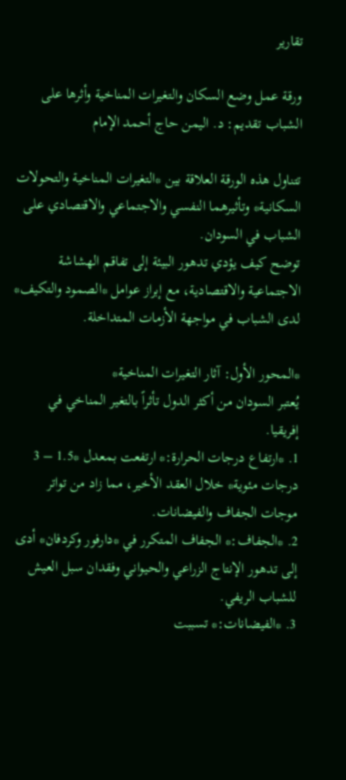تقارير

ورقة عمل وضع السكان والتغيرات المناخية وأثرها على الشباب تقديم: د. اليمن حاج أحمد الإمام

تتناول هذه الورقة العلاقة بين *التغيرات المناخية والتحولات السكانية* وتأثيرهما النفسي والاجتماعي والاقتصادي على الشباب في السودان.
توضح كيف يؤدي تدهور البيئة إلى تفاقم الهشاشة الاجتماعية والاقتصادية، مع إبراز عوامل *الصمود والتكيف* لدى الشباب في مواجهة الأزمات المتداخلة.

*المحور الأول: آثار التغيرات المناخية*
يُعتبر السودان من أكثر الدول تأثراً بالتغير المناخي في إفريقيا.
1. *ارتفاع درجات الحرارة:* ارتفعت بمعدل *1.5 – 3 درجات مئوية* خلال العقد الأخير، مما زاد من تواتر موجات الجفاف والفيضانات.
2. *الجفاف:* الجفاف المتكرر في *دارفور وكردفان* أدى إلى تدهور الإنتاج الزراعي والحيواني وفقدان سبل العيش للشباب الريفي.
3. *الفيضانات:* تسببت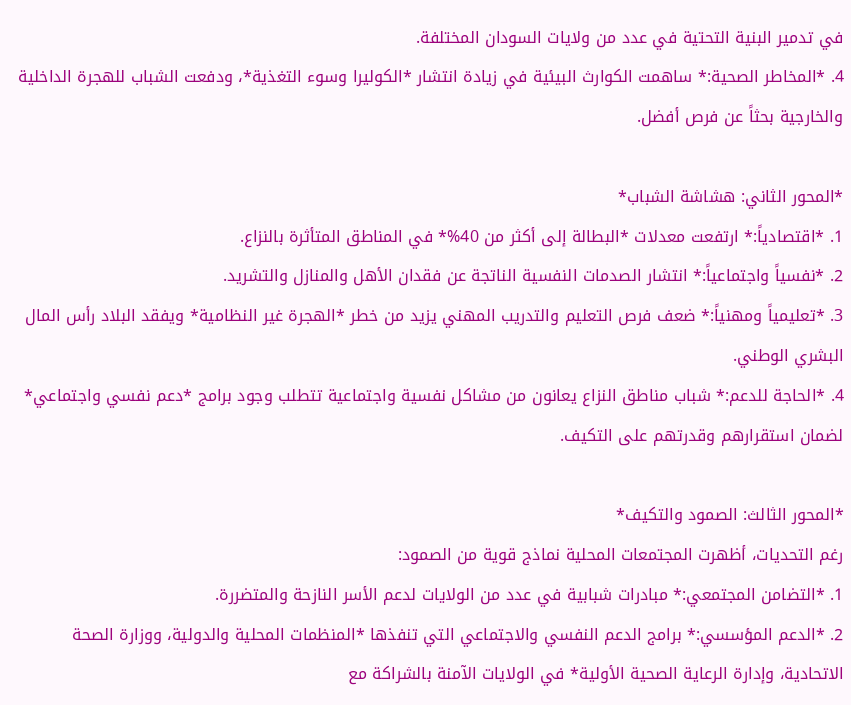في تدمير البنية التحتية في عدد من ولايات السودان المختلفة.
4. *المخاطر الصحية:* ساهمت الكوارث البيئية في زيادة انتشار *الكوليرا وسوء التغذية*، ودفعت الشباب للهجرة الداخلية والخارجية بحثاً عن فرص أفضل.

*المحور الثاني: هشاشة الشباب*
1. *اقتصادياً:* ارتفعت معدلات *البطالة إلى أكثر من 40%* في المناطق المتأثرة بالنزاع.
2. *نفسياً واجتماعياً:* انتشار الصدمات النفسية الناتجة عن فقدان الأهل والمنازل والتشريد.
3. *تعليمياً ومهنياً:* ضعف فرص التعليم والتدريب المهني يزيد من خطر *الهجرة غير النظامية* ويفقد البلاد رأس المال البشري الوطني.
4. *الحاجة للدعم:* شباب مناطق النزاع يعانون من مشاكل نفسية واجتماعية تتطلب وجود برامج *دعم نفسي واجتماعي* لضمان استقرارهم وقدرتهم على التكيف.

*المحور الثالث: الصمود والتكيف*
رغم التحديات، أظهرت المجتمعات المحلية نماذج قوية من الصمود:
1. *التضامن المجتمعي:* مبادرات شبابية في عدد من الولايات لدعم الأسر النازحة والمتضررة.
2. *الدعم المؤسسي:* برامج الدعم النفسي والاجتماعي التي تنفذها *المنظمات المحلية والدولية، ووزارة الصحة الاتحادية، وإدارة الرعاية الصحية الأولية* في الولايات الآمنة بالشراكة مع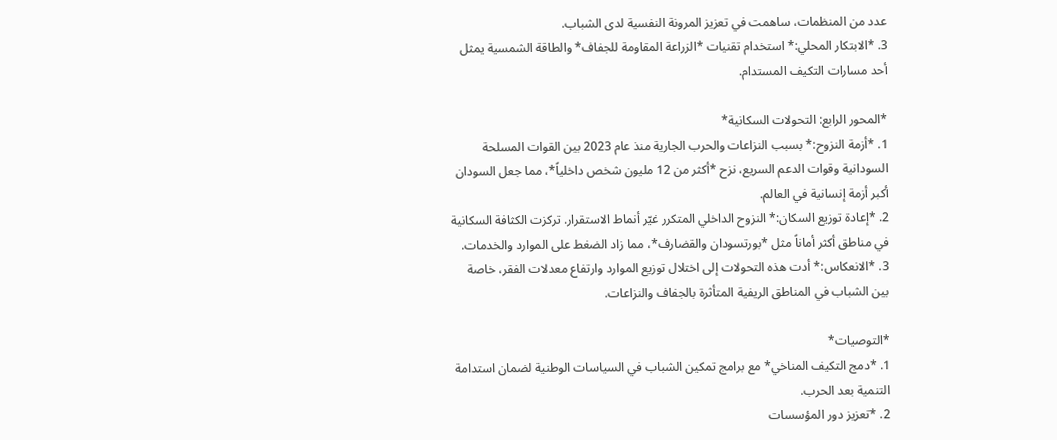عدد من المنظمات، ساهمت في تعزيز المرونة النفسية لدى الشباب.
3. *الابتكار المحلي:* استخدام تقنيات *الزراعة المقاومة للجفاف* والطاقة الشمسية يمثل أحد مسارات التكيف المستدام.

*المحور الرابع: التحولات السكانية*
1. *أزمة النزوح:* بسبب النزاعات والحرب الجارية منذ عام 2023 بين القوات المسلحة السودانية وقوات الدعم السريع، نزح *أكثر من 12 مليون شخص داخلياً*، مما جعل السودان أكبر أزمة إنسانية في العالم.
2. *إعادة توزيع السكان:* النزوح الداخلي المتكرر غيّر أنماط الاستقرار. تركزت الكثافة السكانية في مناطق أكثر أماناً مثل *بورتسودان والقضارف*، مما زاد الضغط على الموارد والخدمات.
3. *الانعكاس:* أدت هذه التحولات إلى اختلال توزيع الموارد وارتفاع معدلات الفقر، خاصة بين الشباب في المناطق الريفية المتأثرة بالجفاف والنزاعات.

*التوصيات*
1. *دمج التكيف المناخي* مع برامج تمكين الشباب في السياسات الوطنية لضمان استدامة التنمية بعد الحرب.
2. *تعزيز دور المؤسسات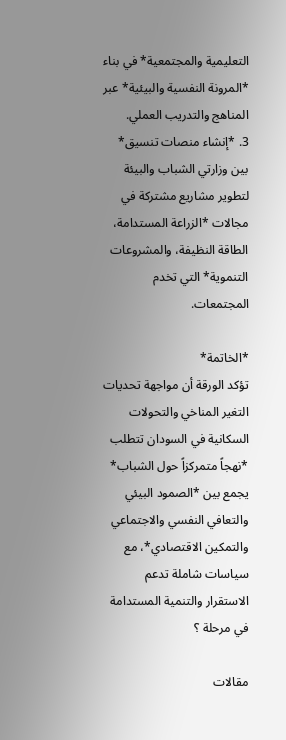التعليمية والمجتمعية* في بناء *المرونة النفسية والبيئية* عبر المناهج والتدريب العملي.
3. *إنشاء منصات تنسيق* بين وزارتي الشباب والبيئة لتطوير مشاريع مشتركة في مجالات *الزراعة المستدامة، الطاقة النظيفة، والمشروعات التنموية* التي تخدم المجتمعات.

*الخاتمة*
تؤكد الورقة أن مواجهة تحديات التغير المناخي والتحولات السكانية في السودان تتطلب *نهجاً متمركزاً حول الشباب* يجمع بين *الصمود البيئي والتعافي النفسي والاجتماعي والتمكين الاقتصادي*، مع سياسات شاملة تدعم الاستقرار والتنمية المستدامة في مرحلة ؟

مقالات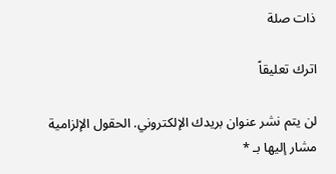ذات صلة

اترك تعليقاً

لن يتم نشر عنوان بريدك الإلكتروني. الحقول الإلزامية مشار إليها بـ *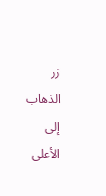زر الذهاب إلى الأعلى